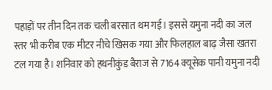पहाड़ों पर तीन दिन तक चली बरसात थम गई। इससे यमुना नदी का जल स्तर भी करीब एक मीटर नीचे खिसक गया और फिलहाल बाढ़ जैसा खतरा टल गया है। शनिवार को हथनीकुंड बैराज से 7164 क्यूसेक पानी यमुना नदी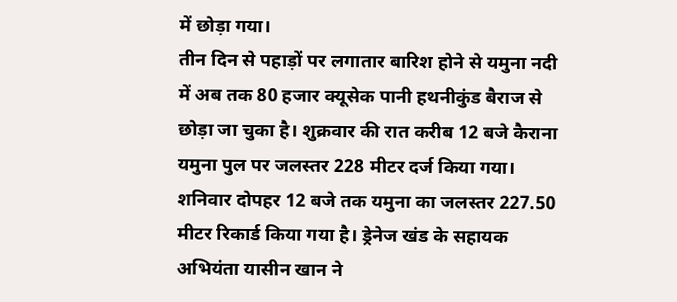में छोड़ा गया।
तीन दिन से पहाड़ों पर लगातार बारिश होने से यमुना नदी में अब तक 80 हजार क्यूसेक पानी हथनीकुंड बैराज से छोड़ा जा चुका है। शुक्रवार की रात करीब 12 बजे कैराना यमुना पुल पर जलस्तर 228 मीटर दर्ज किया गया। शनिवार दोपहर 12 बजे तक यमुना का जलस्तर 227.50 मीटर रिकार्ड किया गया है। ड्रेनेज खंड के सहायक अभियंता यासीन खान ने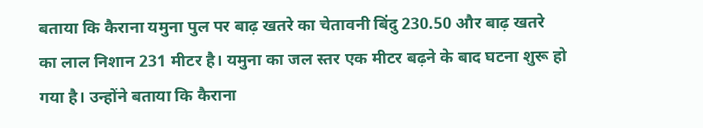बताया कि कैराना यमुना पुल पर बाढ़ खतरे का चेतावनी बिंदु 230.50 और बाढ़ खतरे का लाल निशान 231 मीटर है। यमुना का जल स्तर एक मीटर बढ़ने के बाद घटना शुरू हो गया है। उन्होंने बताया कि कैराना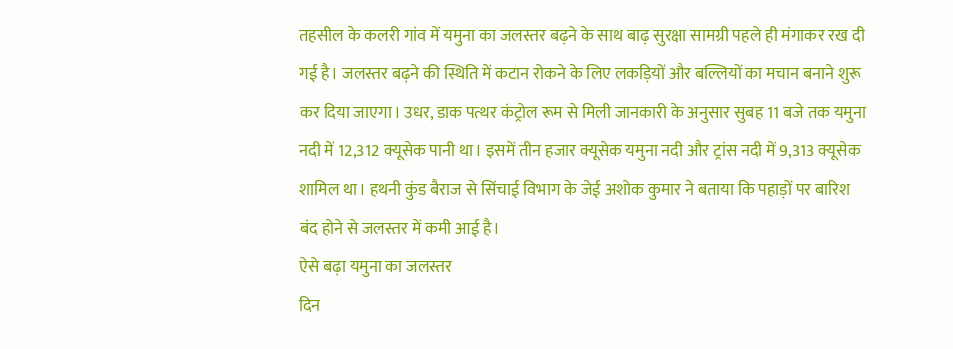तहसील के कलरी गांव में यमुना का जलस्तर बढ़ने के साथ बाढ़ सुरक्षा सामग्री पहले ही मंगाकर रख दी गई है। जलस्तर बढ़ने की स्थिति में कटान रोकने के लिए लकड़ियों और बल्लियों का मचान बनाने शुरू कर दिया जाएगा। उधर, डाक पत्थर कंट्रोल रूम से मिली जानकारी के अनुसार सुबह 11 बजे तक यमुना नदी में 12,312 क्यूसेक पानी था। इसमें तीन हजार क्यूसेक यमुना नदी और ट्रांस नदी में 9,313 क्यूसेक शामिल था। हथनी कुंड बैराज से सिंचाई विभाग के जेई अशोक कुमार ने बताया कि पहाड़ों पर बारिश बंद होने से जलस्तर में कमी आई है।
ऐसे बढ़ा यमुना का जलस्तर
दिन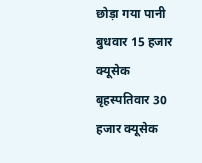छोड़ा गया पानी
बुधवार 15 हजार क्यूसेक
बृहस्पतिवार 30 हजार क्यूसेक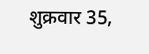शुक्रवार 35,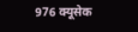976 क्यूसेक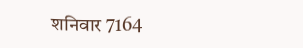शनिवार 7164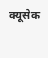क्यूसेक